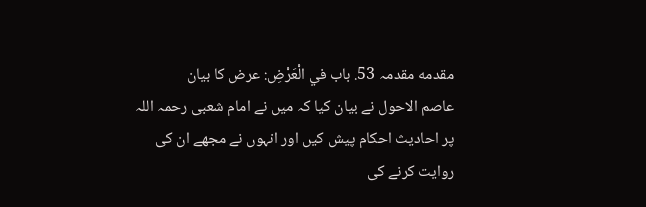مقدمه مقدمہ 53. باب في الْعَرْضِ: عرض کا بیان
عاصم الاحول نے بیان کیا کہ میں نے امام شعبی رحمہ اللہ پر احادیث احکام پیش کیں اور انہوں نے مجھے ان کی روایت کرنے کی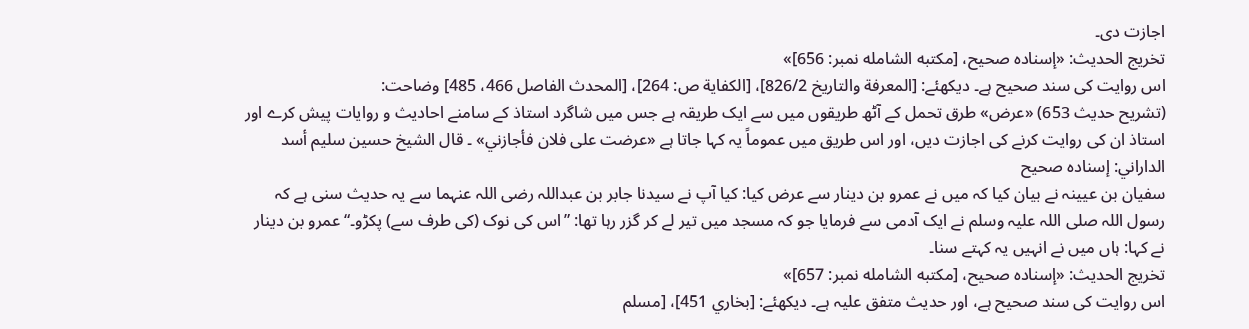اجازت دی۔
تخریج الحدیث: «إسناده صحيح، [مكتبه الشامله نمبر: 656]»
اس روایت کی سند صحیح ہے۔ دیکھئے: [المعرفة والتاريخ 826/2]، [الكفاية ص: 264]، [المحدث الفاصل 466، 485] وضاحت:
(تشریح حدیث 653) «عرض» طرق تحمل کے آٹھ طریقوں میں سے ایک طریقہ ہے جس میں شاگرد استاذ کے سامنے احادیث و روایات پیش کرے اور استاذ ان کی روایت کرنے کی اجازت دیں، اور اس طریق میں عموماً یہ کہا جاتا ہے «عرضت على فلان فأجازني» ۔ قال الشيخ حسين سليم أسد الداراني: إسناده صحيح
سفیان بن عیینہ نے بیان کیا کہ میں نے عمرو بن دینار سے عرض کیا: کیا آپ نے سیدنا جابر بن عبداللہ رضی اللہ عنہما سے یہ حدیث سنی ہے کہ رسول اللہ صلی اللہ علیہ وسلم نے ایک آدمی سے فرمایا جو کہ مسجد میں تیر لے کر گزر رہا تھا: ”اس کی نوک (کی طرف سے) پکڑو۔“ عمرو بن دینار نے کہا: ہاں میں نے انہیں یہ کہتے سنا۔
تخریج الحدیث: «إسناده صحيح، [مكتبه الشامله نمبر: 657]»
اس روایت کی سند صحیح ہے، اور حدیث متفق علیہ ہے۔ دیکھئے: [بخاري 451]، [مسلم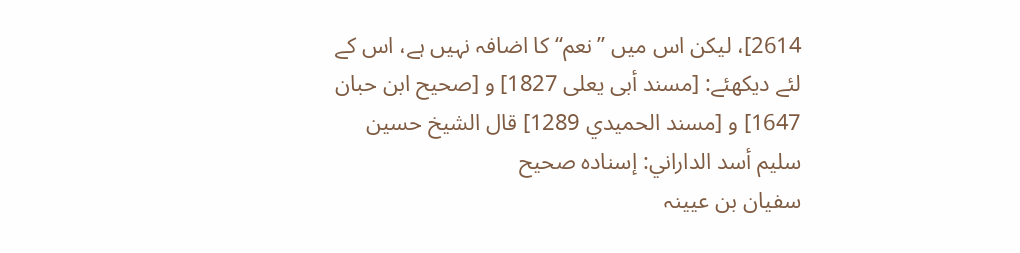2614]، لیکن اس میں ”نعم“ کا اضافہ نہیں ہے، اس کے لئے دیکھئے: [مسند أبى يعلی 1827] و [صحيح ابن حبان 1647] و [مسند الحميدي 1289] قال الشيخ حسين سليم أسد الداراني: إسناده صحيح
سفیان بن عیینہ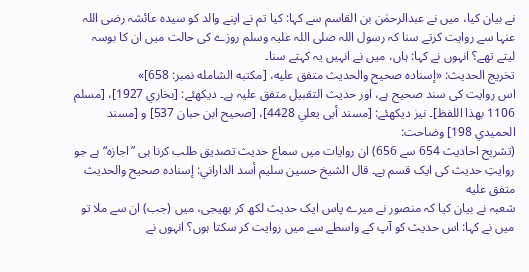نے بیان کیا، میں نے عبدالرحمٰن بن القاسم سے کہا: کیا تم نے اپنے والد کو سیدہ عائشہ رضی اللہ عنہا سے روایت کرتے سنا کہ رسول اللہ صلی اللہ علیہ وسلم روزے کی حالت میں ان کا بوسہ لیتے تھے؟ انہوں نے کہا: ہاں، میں نے انہیں یہ کہتے سنا۔
تخریج الحدیث: «إسناده صحيح والحديث متفق عليه، [مكتبه الشامله نمبر: 658]»
اس روایت کی سند صحیح ہے، اور حدیث التقبیل متفق علیہ ہے۔ دیکھئے: [بخاري 1927]، [مسلم 1106 بهذا اللفظ]۔ نیز دیکھئے: [مسند أبى يعلي 4428]، [صحيح ابن حبان 537] و [مسند الحميدي 198] وضاحت:
(تشریح احادیث 654 سے 656) ان روایات میں سماع حدیث تصدیق طلب کرنا ہی ”اجازه“ ہے جو روایتِ حدیث کی ایک قسم ہے۔ قال الشيخ حسين سليم أسد الداراني: إسناده صحيح والحديث متفق عليه
شعبہ نے بیان کیا کہ منصور نے میرے پاس ایک حدیث لکھ کر بھیجی، میں (جب) ان سے ملا تو میں نے کہا: اس حدیث کو آپ کے واسطے سے میں روایت کر سکتا ہوں؟ انہوں نے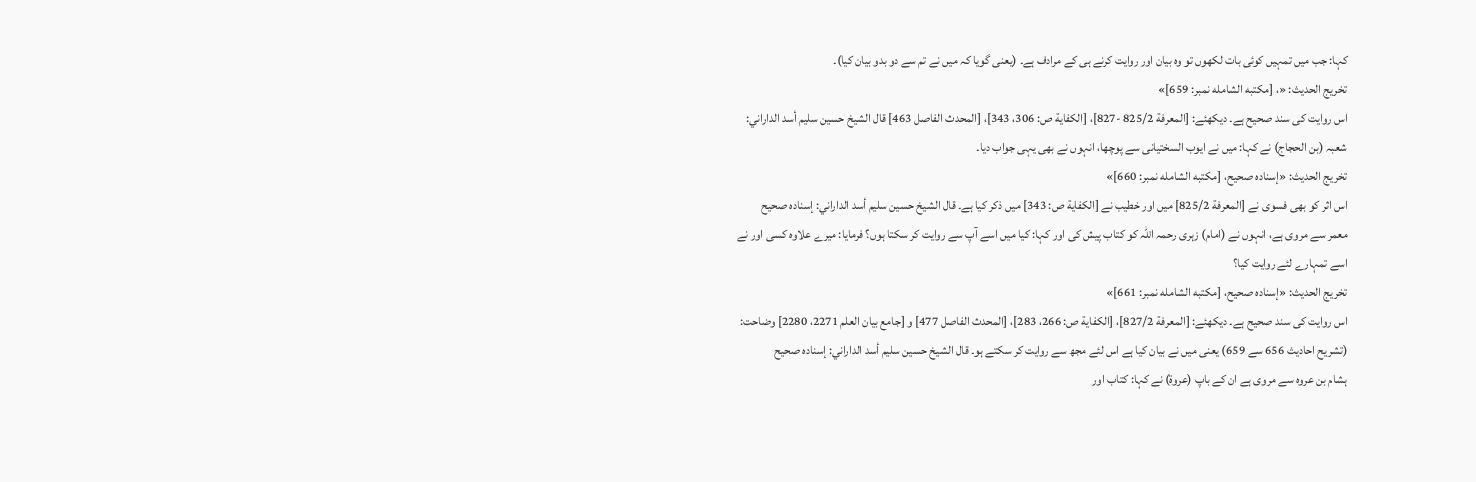کہا: جب میں تمہیں کوئی بات لکھوں تو وہ بیان اور روایت کرنے ہی کے مرادف ہے۔ (یعنی گویا کہ میں نے تم سے دو بدو بیان کیا)۔
تخریج الحدیث: «، [مكتبه الشامله نمبر: 659]»
اس روایت کی سند صحیح ہے۔ دیکھئے: [المعرفة 825/2 -827]، [الكفاية ص: 306، 343]، [المحدث الفاصل 463] قال الشيخ حسين سليم أسد الداراني:
شعبہ (بن الحجاج) نے کہا: میں نے ایوب السختیانی سے پوچھا، انہوں نے بھی یہی جواب دیا۔
تخریج الحدیث: «إسناده صحيح، [مكتبه الشامله نمبر: 660]»
اس اثر کو بھی فسوی نے [المعرفة 825/2] میں اور خطیب نے [الكفاية ص: 343] میں ذکر کیا ہے۔ قال الشيخ حسين سليم أسد الداراني: إسناده صحيح
معمر سے مروی ہے، انہوں نے (امام) زہری رحمہ اللہ کو کتاب پیش کی اور کہا: کیا میں اسے آپ سے روایت کر سکتا ہوں؟ فرمایا: میرے علاوہ کسی اور نے اسے تمہارے لئے روایت کیا؟
تخریج الحدیث: «إسناده صحيح، [مكتبه الشامله نمبر: 661]»
اس روایت کی سند صحیح ہے۔ دیکھئے: [المعرفة 827/2]، [الكفاية ص: 266، 283]، [المحدث الفاصل 477] و [جامع بيان العلم 2271، 2280] وضاحت:
(تشریح احادیث 656 سے 659) یعنی میں نے بیان کیا ہے اس لئے مجھ سے روایت کر سکتے ہو۔ قال الشيخ حسين سليم أسد الداراني: إسناده صحيح
ہشام بن عروہ سے مروی ہے ان کے باپ (عروة) نے کہا: کتاب اور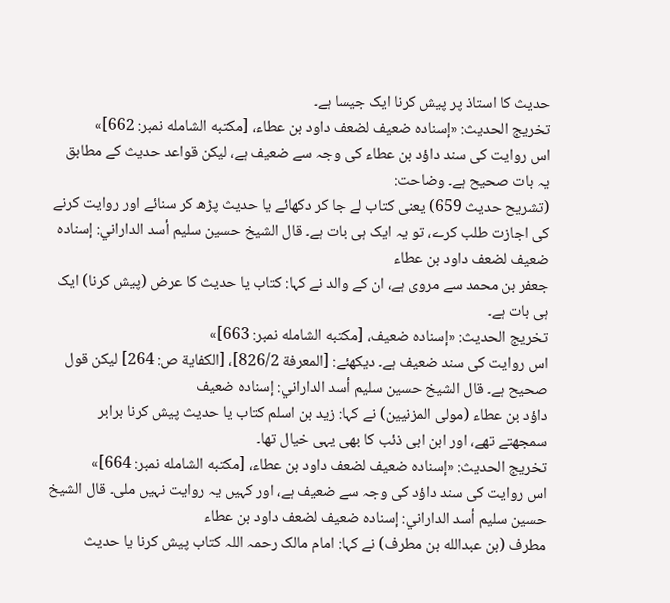حدیث کا استاذ پر پیش کرنا ایک جیسا ہے۔
تخریج الحدیث: «إسناده ضعيف لضعف داود بن عطاء، [مكتبه الشامله نمبر: 662]»
اس روایت کی سند داؤد بن عطاء کی وجہ سے ضعیف ہے، لیکن قواعد حدیث کے مطابق یہ بات صحیح ہے۔ وضاحت:
(تشریح حدیث 659) یعنی کتاب لے جا کر دکھائے یا حدیث پڑھ کر سنائے اور روایت کرنے کی اجازت طلب کرے، تو یہ ایک ہی بات ہے۔ قال الشيخ حسين سليم أسد الداراني: إسناده ضعيف لضعف داود بن عطاء
جعفر بن محمد سے مروی ہے، ان کے والد نے کہا: کتاب یا حدیث کا عرض (پیش کرنا) ایک ہی بات ہے۔
تخریج الحدیث: «إسناده ضعيف، [مكتبه الشامله نمبر: 663]»
اس روایت کی سند ضعیف ہے۔ دیکھئے: [المعرفة 826/2]، [الكفاية ص: 264] لیکن قول صحیح ہے۔ قال الشيخ حسين سليم أسد الداراني: إسناده ضعيف
داؤد بن عطاء (مولی المزنیین) نے کہا: زید بن اسلم کتاب یا حدیث پیش کرنا برابر سمجھتے تھے، اور ابن ابی ذئب کا بھی یہی خیال تھا۔
تخریج الحدیث: «إسناده ضعيف لضعف داود بن عطاء، [مكتبه الشامله نمبر: 664]»
اس روایت کی سند داؤد کی وجہ سے ضعیف ہے، اور کہیں یہ روایت نہیں ملی۔ قال الشيخ حسين سليم أسد الداراني: إسناده ضعيف لضعف داود بن عطاء
مطرف (بن عبدالله بن مطرف) نے کہا: امام مالک رحمہ اللہ کتاب پیش کرنا یا حدیث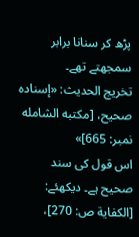پڑھ کر سنانا برابر سمجھتے تھے۔
تخریج الحدیث: «إسناده صحيح، [مكتبه الشامله نمبر: 665]»
اس قول کی سند صحیح ہے۔ دیکھئے: [الكفاية ص: 270]،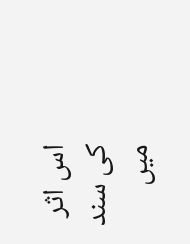اس اثر کی سند میں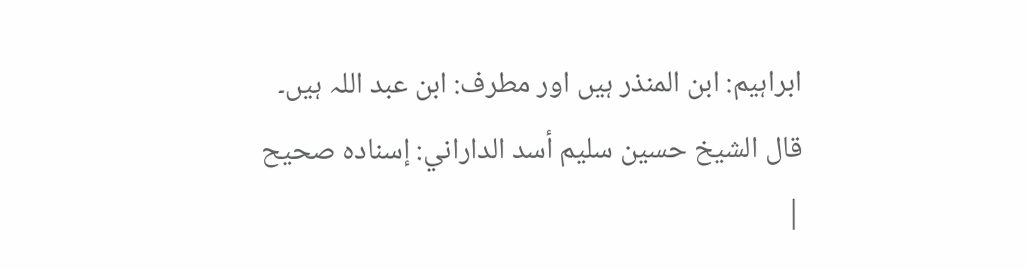ابراہیم: ابن المنذر ہیں اور مطرف: ابن عبد اللہ ہیں۔ قال الشيخ حسين سليم أسد الداراني: إسناده صحيح
|